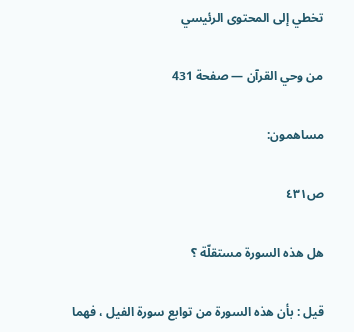تخطي إلى المحتوى الرئيسي

من وحي القرآن — صفحة 431

مساهمون:

ص٤٣١

هل هذه السورة مستقلّة ؟

قيل : بأن هذه السورة من توابع سورة الفيل ، فهما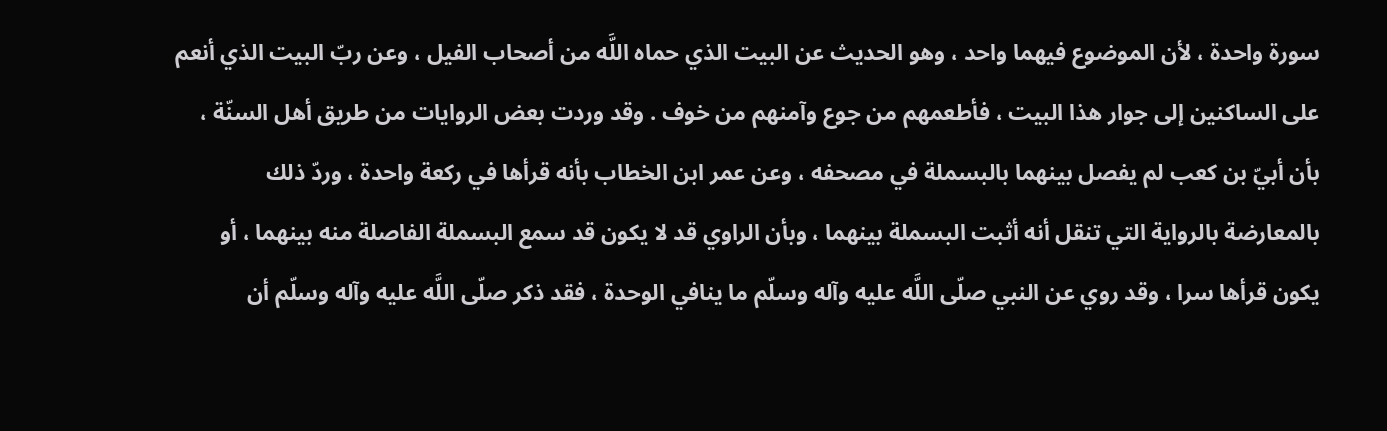سورة واحدة ، لأن الموضوع فيهما واحد ، وهو الحديث عن البيت الذي حماه اللَّه من أصحاب الفيل ، وعن ربّ البيت الذي أنعم على الساكنين إلى جوار هذا البيت ، فأطعمهم من جوع وآمنهم من خوف . وقد وردت بعض الروايات من طريق أهل السنّة ، بأن أبيّ بن كعب لم يفصل بينهما بالبسملة في مصحفه ، وعن عمر ابن الخطاب بأنه قرأها في ركعة واحدة ، وردّ ذلك بالمعارضة بالرواية التي تنقل أنه أثبت البسملة بينهما ، وبأن الراوي قد لا يكون قد سمع البسملة الفاصلة منه بينهما ، أو يكون قرأها سرا ، وقد روي عن النبي صلّى اللَّه عليه وآله وسلّم ما ينافي الوحدة ، فقد ذكر صلّى اللَّه عليه وآله وسلّم أن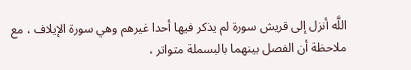اللَّه أنزل إلى قريش سورة لم يذكر فيها أحدا غيرهم وهي سورة الإيلاف ، مع ملاحظة أن الفصل بينهما بالبسملة متواتر ،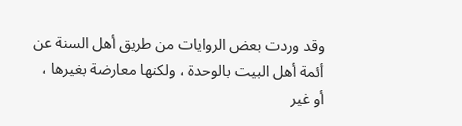وقد وردت بعض الروايات من طريق أهل السنة عن أئمة أهل البيت بالوحدة ، ولكنها معارضة بغيرها ، أو غير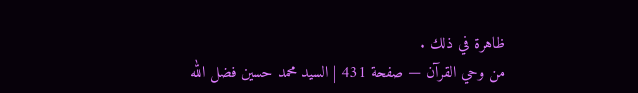ظاهرة في ذلك .
من وحي القرآن — صفحة 431 | السيد محمد حسين فضل الله